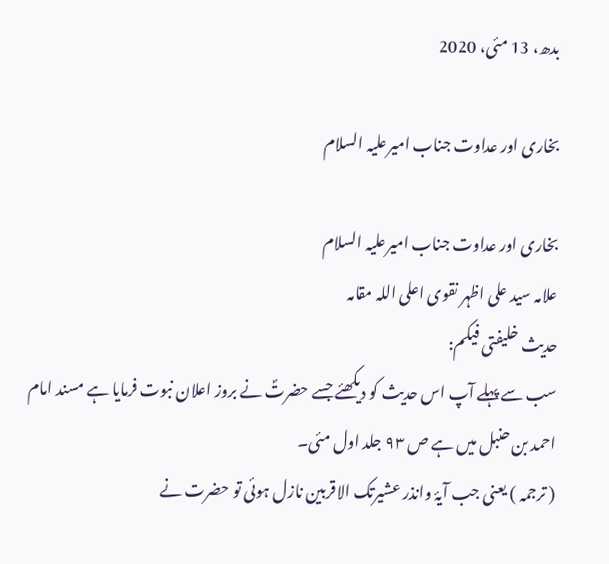بدھ، 13 مئی، 2020

بخاری اور عداوت جناب امیرعلیہ السلام

بخاری اور عداوت جناب امیرعلیہ السلام
علامہ سید علی اظہر نقوی اعلی اللہ مقامہ
حدیث خلیفتی فیکم:
سب سے پہلے آپ اس حدیث کو دیکھئے جسے حضرتؐ نے بروز اعلان نبوت فرمایا ہے مسند امام احمد بن حنبل میں ہے ص ۹۳ جلد اول مئی۔
( ترجمہ ) یعنی جب آیۂ وانذر عشیرتک الاقربین نازل ہوئی تو حضرت نے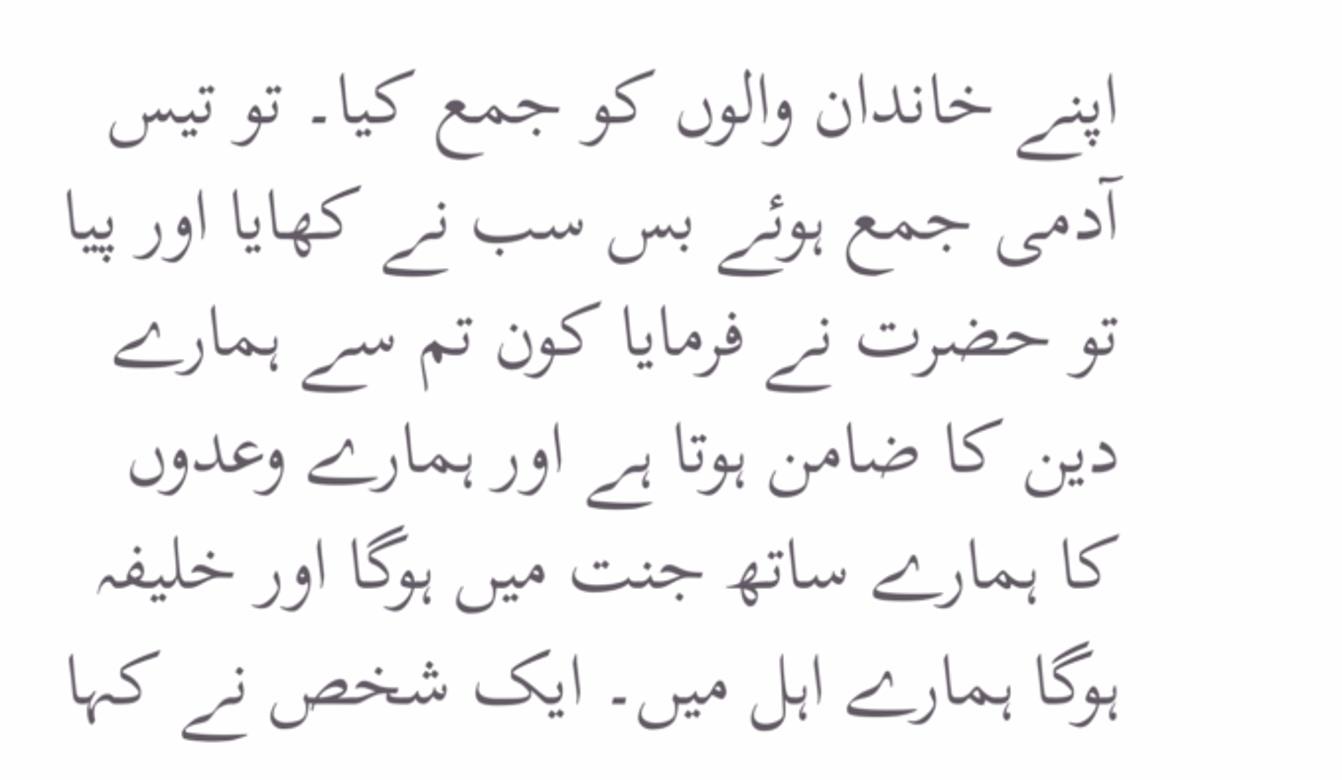اپنے خاندان والوں کو جمع کیا۔ تو تیس آدمی جمع ہوئے بس سب نے کھایا اور پیا تو حضرت نے فرمایا کون تم سے ہمارے دین کا ضامن ہوتا ہے اور ہمارے وعدوں کا ہمارے ساتھ جنت میں ہوگا اور خلیفہ ہوگا ہمارے اہل میں۔ ایک شخص نے کہا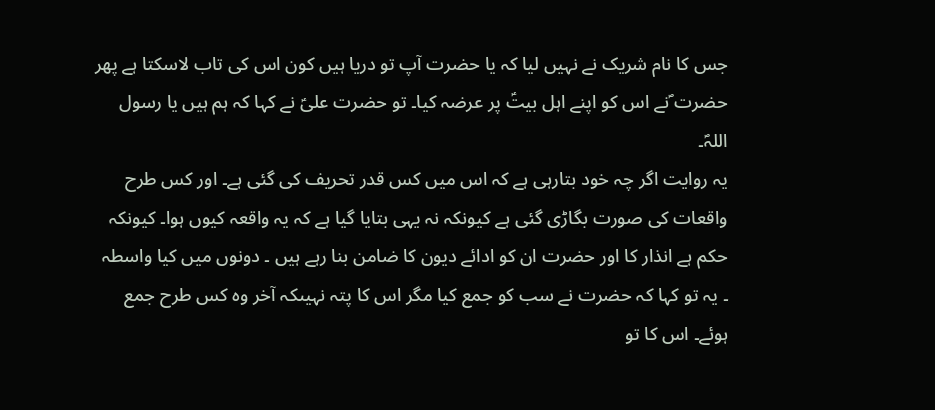جس کا نام شریک نے نہیں لیا کہ یا حضرت آپ تو دریا ہیں کون اس کی تاب لاسکتا ہے پھر حضرت ؐنے اس کو اپنے اہل بیتؑ پر عرضہ کیا۔ تو حضرت علیؑ نے کہا کہ ہم ہیں یا رسول اللہؐ۔
یہ روایت اگر چہ خود بتارہی ہے کہ اس میں کس قدر تحریف کی گئی ہے۔ اور کس طرح واقعات کی صورت بگاڑی گئی ہے کیونکہ نہ یہی بتایا گیا ہے کہ یہ واقعہ کیوں ہوا۔ کیونکہ حکم ہے انذار کا اور حضرت ان کو ادائے دیون کا ضامن بنا رہے ہیں ۔ دونوں میں کیا واسطہ ۔ یہ تو کہا کہ حضرت نے سب کو جمع کیا مگر اس کا پتہ نہیںکہ آخر وہ کس طرح جمع ہوئے۔ اس کا تو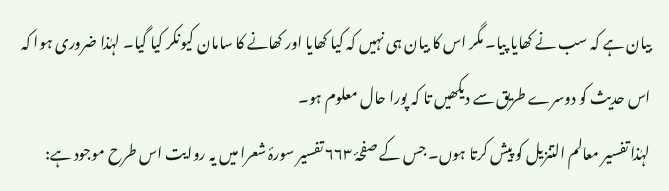بیان ہے کہ سب نے کھایا پیا۔ مگر اس کا بیان ہی نہیں کہ کیا کھایا اور کھانے کا سامان کیونکر کیا گیا۔ لہٰذا ضروری ہوا کہ اس حدیث کو دوسرے طریق سے دیکھیں تا کہ پورا حال معلوم ہو۔
لہٰذا تفسیر معالم التنزیل کو پیش کرتا ہوں۔ جس کے صفحۂ ۶۶۳ تفسیر سورۂ شعرا میں یہ روایت اس طرح موجود ہے: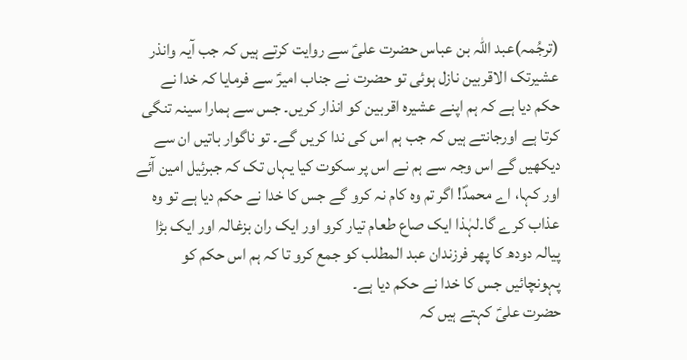(ترجُمہ)عبد اللہ بن عباس حضرت علیؑ سے روایت کرتے ہیں کہ جب آیہ وانذر عشیرتک الاقربین نازل ہوئی تو حضرت نے جناب امیرؑ سے فرمایا کہ خدا نے حکم دیا ہے کہ ہم اپنے عشیرہ اقربین کو انذار کریں۔ جس سے ہمارا سینہ تنگی کرتا ہے اورجانتے ہیں کہ جب ہم اس کی ندا کریں گے۔ تو ناگوار باتیں ان سے دیکھیں گے اس وجہ سے ہم نے اس پر سکوت کیا یہاں تک کہ جبرئیل امین آئے اور کہا، اے محمدؐ! اگر تم وہ کام نہ کرو گے جس کا خدا نے حکم دیا ہے تو وہ عذاب کرے گا۔لہٰذا ایک صاع طعام تیار کرو اور ایک ران بزغالہ اور ایک بڑا پیالہ دودھ کا پھر فرزندان عبد المطلب کو جمع کرو تا کہ ہم اس حکم کو پہونچائیں جس کا خدا نے حکم دیا ہے۔
حضرت علیؑ کہتے ہیں کہ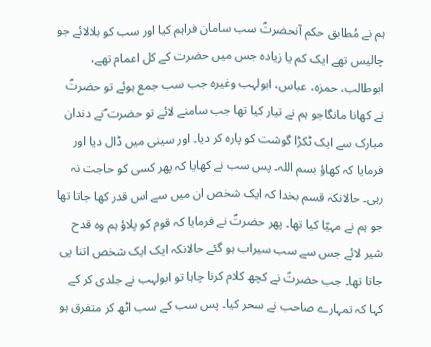ہم نے مُطابق حکم آنحضرتؐ سب سامان فراہم کیا اور سب کو بلالائے جو چالیس تھے ایک کم یا زیادہ جس میں حضرت کے کل اعمام تھے، ابوطالب، حمزہ، عباس، ابولہب وغیرہ جب سب جمع ہوئے تو حضرتؐ نے کھانا مانگاجو ہم نے تیار کیا تھا جب سامنے لائے تو حضرت ؐنے دندان مبارک سے ایک ٹکڑا گوشت کو پارہ کر دیا۔ اور سینی میں ڈال دیا اور فرمایا کہ کھاؤ بسم اللہ۔ پس سب نے کھایا کہ پھر کسی کو حاجت نہ رہی۔ حالانکہ قسم بخدا کہ ایک شخص ان میں سے اس قدر کھا جاتا تھا جو ہم نے مہیّا کیا تھا۔ پھر حضرتؐ نے فرمایا کہ قوم کو پلاؤ ہم وہ قدح شیر لائے جس سے سب سیراب ہو گئے حالانکہ ایک ایک شخص اتنا پی جاتا تھا۔ جب حضرتؑ نے کچھ کلام کرنا چاہا تو ابولہب نے جلدی کر کے کہا کہ تمہارے صاحب نے سحر کیا۔ پس سب کے سب اٹھ کر متفرق ہو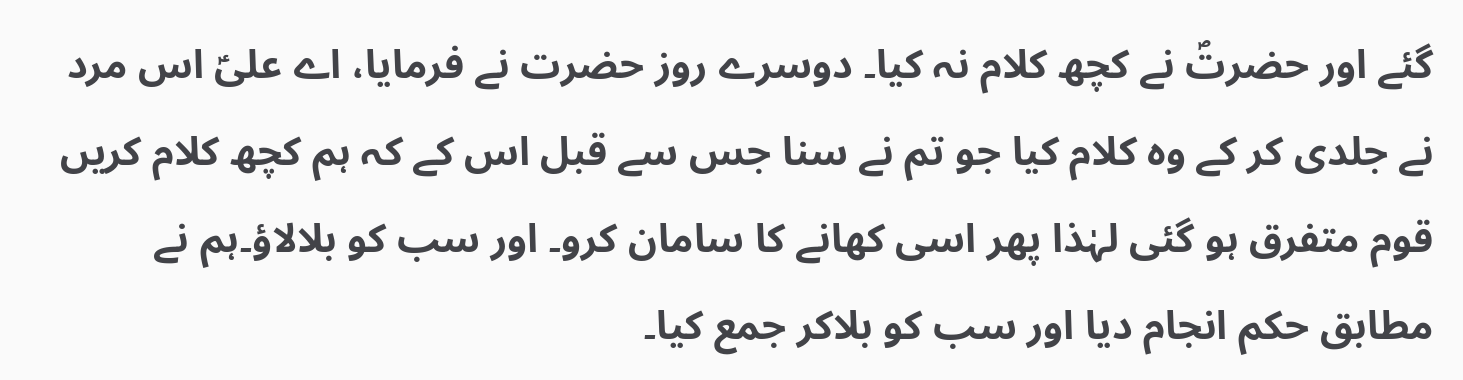گئے اور حضرتؐ نے کچھ کلام نہ کیا۔ دوسرے روز حضرت نے فرمایا، اے علیؑ اس مرد نے جلدی کر کے وہ کلام کیا جو تم نے سنا جس سے قبل اس کے کہ ہم کچھ کلام کریں قوم متفرق ہو گئی لہٰذا پھر اسی کھانے کا سامان کرو۔ اور سب کو بلالاؤ۔ہم نے مطابق حکم انجام دیا اور سب کو بلاکر جمع کیا۔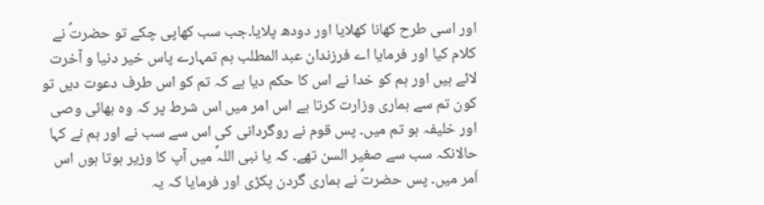اور اسی طرح کھانا کھلایا اور دودھ پلایا۔جب سب کھاپی چکے تو حضرتؐ نے کلام کیا اور فرمایا اے فرزندان عبد المطلب ہم تمہارے پاس خیر دنیا و آخرت لائے ہیں اور ہم کو خدا نے اس کا حکم دیا ہے کہ تم کو اس طرف دعوت دیں تو کون تم سے ہماری وزارت کرتا ہے اس امر میں اس شرط پر کہ وہ بھائی وصی اور خلیفہ ہو تم میں۔ پس قوم نے روگردانی کی اس سے سب نے اور ہم نے کہا حالانکہ سب سے صغیر السن تھے۔ کہ یا نبی اللہؐ میں آپ کا وزیر ہوتا ہوں اس اَمر میں۔ پس حضرتؐ نے ہماری گردن پکڑی اور فرمایا کہ یہ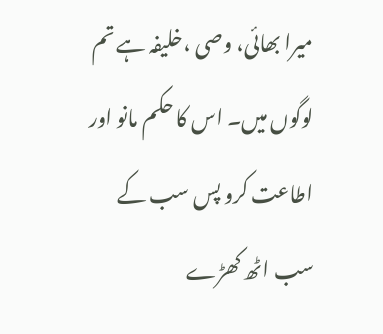میرا بھائی، وصی ،خلیفہ ہے تم لوگوں میں۔ اس کا حکم مانو اور اطاعت کرو پس سب کے سب اٹھ کھڑے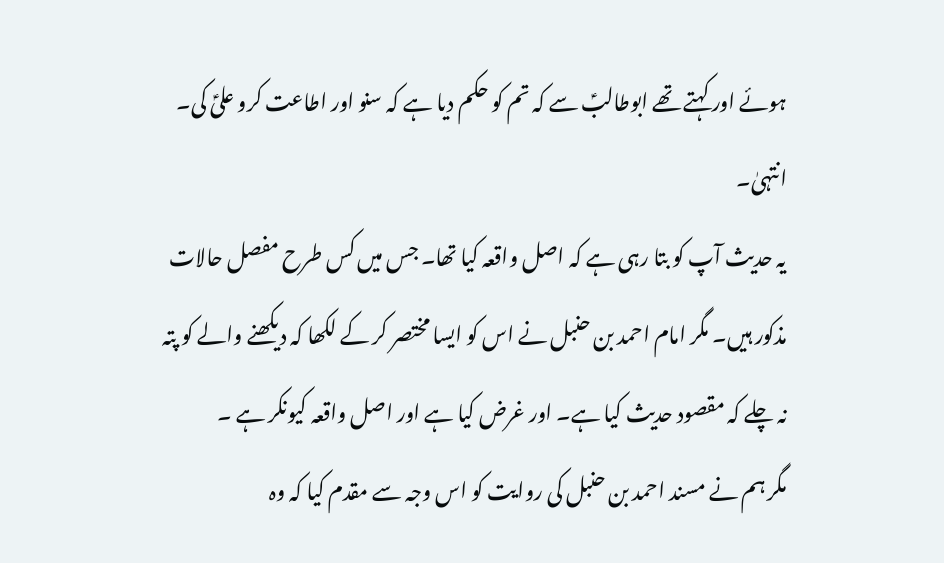ہوئے اور کہتے تھے ابوطالبؑ سے کہ تم کو حکم دیا ہے کہ سنو اور اطاعت کرو علیؑ کی۔ انتہیٰ۔
یہ حدیث آپ کو بتا رہی ہے کہ اصل واقعہ کیا تھا۔ جس میں کس طرح مفصل حالات مذکور ہیں۔ مگر امام احمد بن حنبل نے اس کو ایسا مختصر کر کے لکھا کہ دیکھنے والے کو پتہ نہ چلے کہ مقصود حدیث کیا ہے۔ اور غرض کیا ہے اور اصل واقعہ کیونکر ہے ۔
مگر ہم نے مسند احمد بن حنبل کی روایت کو اس وجہ سے مقدم کیا کہ وہ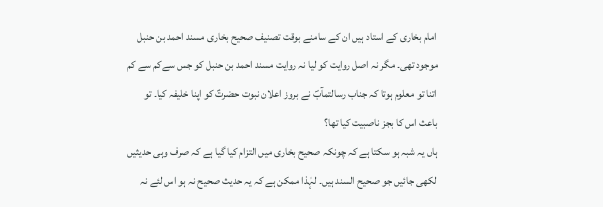امام بخاری کے استاد ہیں ان کے سامنے بوقت تصنیف صحیح بخاری مسند احمد بن حنبل موجود تھی۔ مگر نہ اصل روایت کو لیا نہ روایت مسند احمد بن حنبل کو جس سےکم سے کم اتنا تو معلوم ہوتا کہ جناب رسالتمآبؐ نے بروز اعلان نبوت حضرتؑ کو اپنا خلیفہ کیا۔ تو باعث اس کا بجز ناصبیت کیا تھا؟
ہاں یہ شبہ ہو سکتا ہے کہ چونکہ صحیح بخاری میں التزام کیا گیا ہے کہ صرف وہی حدیثیں لکھی جائیں جو صحیح السند ہیں۔ لہٰذا ممکن ہے کہ یہ حدیث صحیح نہ ہو اس لئے نہ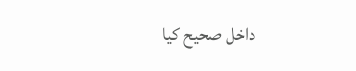داخل صحیح کیا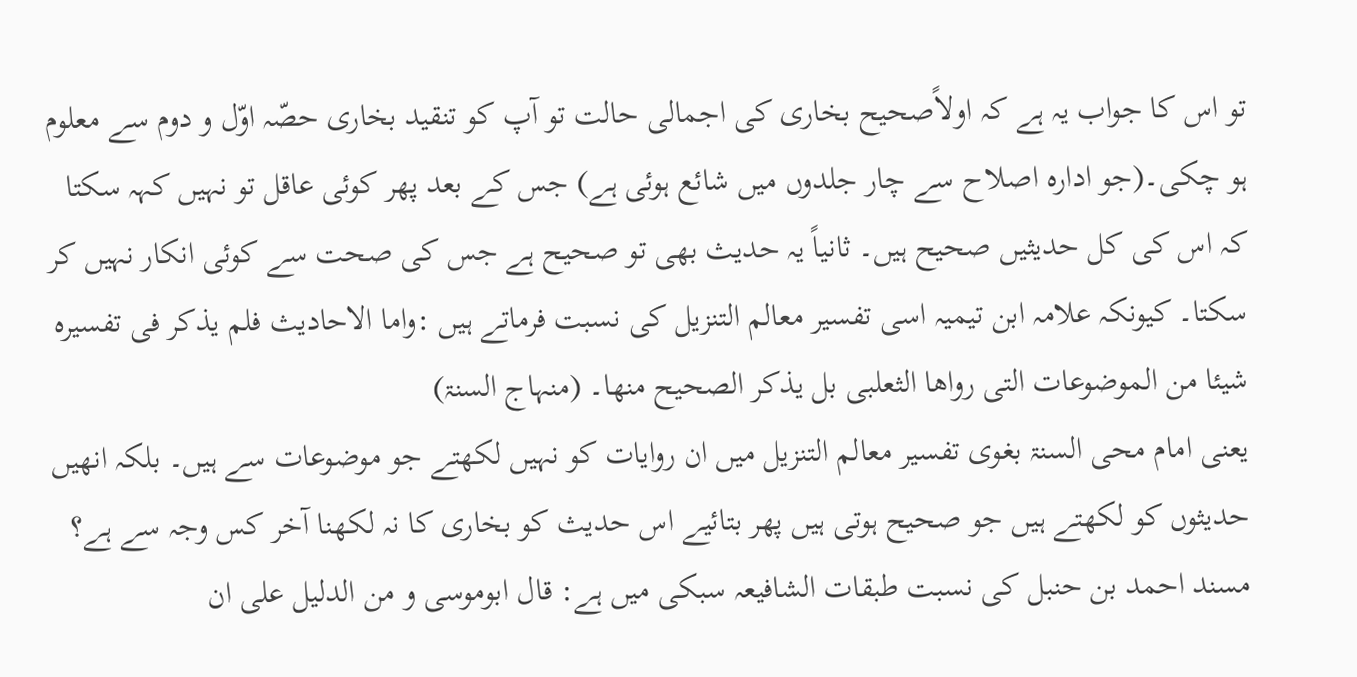تو اس کا جواب یہ ہے کہ اولاًصحیح بخاری کی اجمالی حالت تو آپ کو تنقید بخاری حصّہ اوّل و دوم سے معلوم ہو چکی۔(جو ادارہ اصلاح سے چار جلدوں میں شائع ہوئی ہے) جس کے بعد پھر کوئی عاقل تو نہیں کہہ سکتا کہ اس کی کل حدیثیں صحیح ہیں۔ ثانیاً یہ حدیث بھی تو صحیح ہے جس کی صحت سے کوئی انکار نہیں کر سکتا۔ کیونکہ علامہ ابن تیمیہ اسی تفسیر معالم التنزیل کی نسبت فرماتے ہیں :واما الاحادیث فلم یذکر فی تفسیرہ شیئا من الموضوعات التی رواھا الثعلبی بل یذکر الصحیح منھا۔ (منہاج السنۃ)
یعنی امام محی السنۃ بغوی تفسیر معالم التنزیل میں ان روایات کو نہیں لکھتے جو موضوعات سے ہیں۔ بلکہ انھیں حدیثوں کو لکھتے ہیں جو صحیح ہوتی ہیں پھر بتائیے اس حدیث کو بخاری کا نہ لکھنا آخر کس وجہ سے ہے؟
مسند احمد بن حنبل کی نسبت طبقات الشافیعہ سبکی میں ہے: قال ابوموسی و من الدلیل علی ان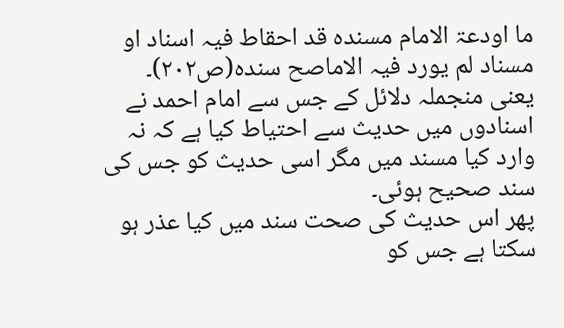ما اودعۃ الامام مسندہ قد احقاط فیہ اسناد او مسناد لم یورد فیہ الاماصح سندہ(ص۲۰۲)۔
یعنی منجملہ دلائل کے جس سے امام احمد نے اسنادوں میں حدیث سے احتیاط کیا ہے کہ نہ وارد کیا مسند میں مگر اسی حدیث کو جس کی سند صحیح ہوئی۔
پھر اس حدیث کی صحت سند میں کیا عذر ہو سکتا ہے جس کو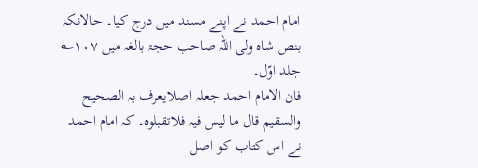امام احمد نے اپنے مسند میں درج کیا۔ حالانکہ بنص شاہ ولی اللہ صاحب حجۃ بالغہ میں ۱۰۷؎ جلد اوّل۔
فان الامام احمد جعلہ اصلایعرف بہ الصحیح والسقیم قال ما لیس فیہ فلاتقبلوہ۔ کہ امام احمد نے اس کتاب کو اصل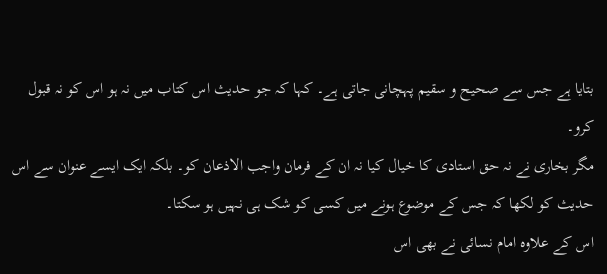بتایا ہے جس سے صحیح و سقیم پہچانی جاتی ہے۔ کہا کہ جو حدیث اس کتاب میں نہ ہو اس کو نہ قبول کرو۔
مگر بخاری نے نہ حق استادی کا خیال کیا نہ ان کے فرمان واجب الاذعان کو۔ بلکہ ایک ایسے عنوان سے اس حدیث کو لکھا کہ جس کے موضوع ہونے میں کسی کو شک ہی نہیں ہو سکتا۔
اس کے علاوہ امام نسائی نے بھی اس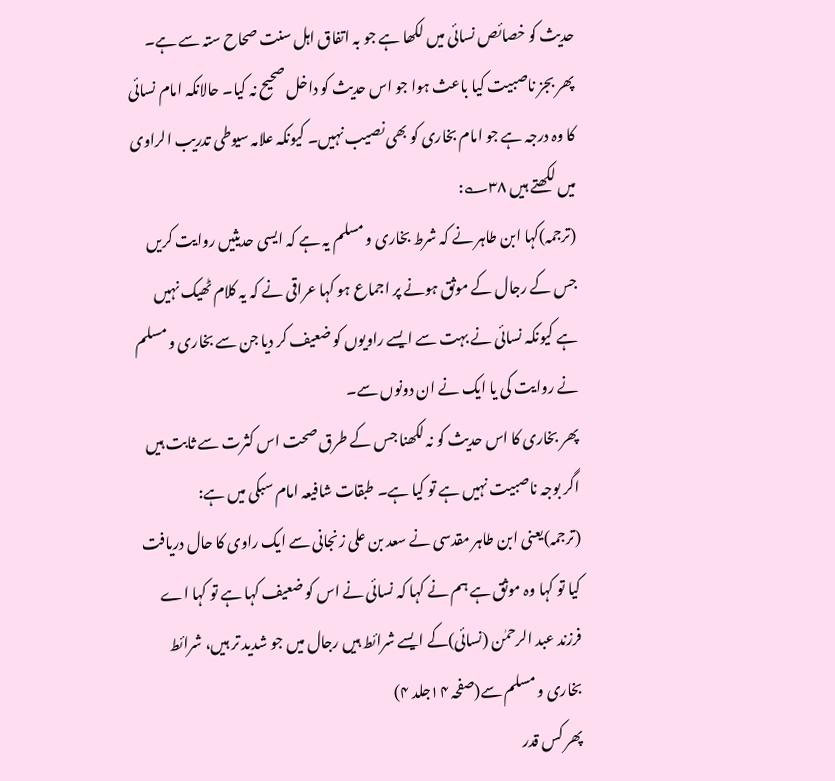حدیث کو خصائص نسائی میں لکھا ہے جو بہ اتفاق اہل سنت صحاح ستہ سے ہے۔ پھر بجز ناصبیت کیا باعث ہوا جو اس حدیث کو داخل صحیح نہ کیا۔ حالانکہ امام نسائی کا وہ درجہ ہے جو امام بخاری کو بھی نصیب نہیں۔ کیونکہ علامہ سیوطی تدریب الراوی میں لکھتے ہیں ۳۸؎:
(ترجمہ)کہا ابن طاہر نے کہ شرط بخاری و مسلم یہ ہے کہ ایسی حدیثیں روایت کریں جس کے رجال کے موثق ہونے پر اجماع ہو کہا عراقی نے کہ یہ کلام ٹھیک نہیں ہے کیونکہ نسائی نے بہت سے ایسے راویوں کو ضعیف کر دیا جن سے بخاری و مسلم نے روایت کی یا ایک نے ان دونوں سے۔
پھر بخاری کا اس حدیث کو نہ لکھنا جس کے طرق صحت اس کثرت سے ثابت ہیں اگر بوجہ ناصبیت نہیں ہے تو کیا ہے۔ طبقات شافیعہ امام سبکی میں ہے:
(ترجمہ)یعنی ابن طاہر مقدسی نے سعد بن علی زنجانی سے ایک راوی کا حال دریافت کیا تو کہا وہ موثق ہے ہم نے کہا کہ نسائی نے اس کو ضعیف کہا ہے تو کہا اے فرزند عبد الرحمٰن (نسائی)کے ایسے شرائط ہیں رجال میں جو شدید تر ہیں، شرائط بخاری و مسلم سے(صفحہ ۱۴جلد ۴)
پھر کس قدر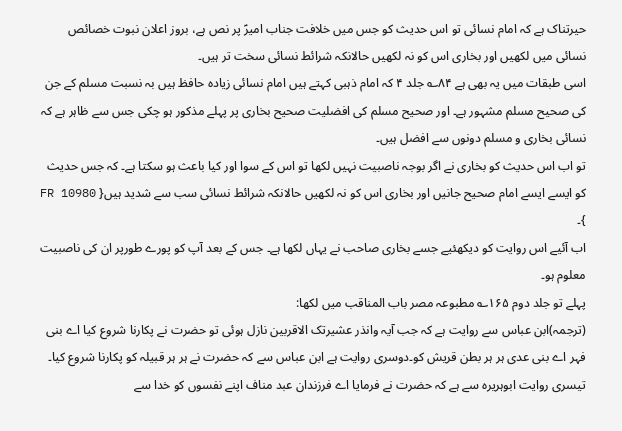حیرتناک ہے کہ امام نسائی تو اس حدیث کو جس میں خلافت جناب امیرؑ پر نص ہے، بروز اعلان نبوت خصائص نسائی میں لکھیں اور بخاری اس کو نہ لکھیں حالانکہ شرائط نسائی سخت تر ہیں۔
اسی طبقات میں یہ بھی ہے ۸۴؎ جلد ۴ کہ امام ذہبی کہتے ہیں امام نسائی زیادہ حافظ ہیں بہ نسبت مسلم کے جن کی صحیح مسلم مشہور ہے۔ اور صحیح مسلم کی افضلیت صحیح بخاری پر پہلے مذکور ہو چکی جس سے ظاہر ہے کہ نسائی بخاری و مسلم دونوں سے افضل ہیں۔
تو اب اس حدیث کو بخاری نے اگر بوجہ ناصبیت نہیں لکھا تو اس کے سوا اور کیا باعث ہو سکتا ہے۔ کہ جس حدیث کو ایسے ایسے امام صحیح جانیں اور بخاری اس کو نہ لکھیں حالانکہ شرائط نسائی سب سے شدید ہیں{ FR 10980 }۔
اب آئیے اس روایت کو دیکھئیے جسے بخاری صاحب نے یہاں لکھا ہے۔ جس کے بعد آپ کو پورے طورپر ان کی ناصبیت معلوم ہو۔
پہلے تو جلد دوم ۱۶۵؎ مطبوعہ مصر باب المناقب میں لکھا:
(ترجمہ)ابن عباس سے روایت ہے کہ جب آیہ وانذر عشیرتک الاقربین نازل ہوئی تو حضرت نے پکارنا شروع کیا اے بنی فہر اے بنی عدی ہر ہر بطن قریش کو۔دوسری روایت ہے ابن عباس سے کہ حضرت نے ہر ہر قبیلہ کو پکارنا شروع کیا۔ تیسری روایت ابوہریرہ سے ہے کہ حضرت نے فرمایا اے فرزندان عبد مناف اپنے نفسوں کو خدا سے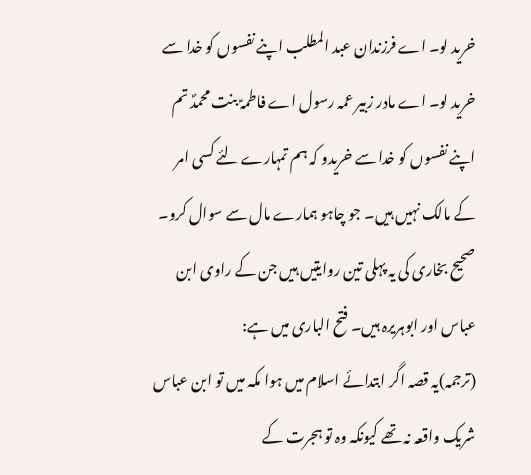خرید لو۔ اے فرزندان عبد المطلب اپنے نفسوں کو خدا سے خرید لو۔ اے مادر زبیر عمہ رسول اے فاطمہؑ بنت محمدؐ تم اپنے نفسوں کو خدا سے خریدو کہ ہم تمہارے لئے کسی امر کے مالک نہیں ہیں۔ جو چاہو ہمارے مال سے سوال کرو۔
صحیح بخاری کی یہ پہلی تین روایتیں ہیں جن کے راوی ابن عباس اور ابوہریرہ ہیں۔ فتح الباری میں ہے:
(ترجمہ)یہ قصہ اگر ابتدائے اسلام میں ہوا مکہ میں تو ابن عباس شریک واقعہ نہ تھے کیونکہ وہ تو ہجرت کے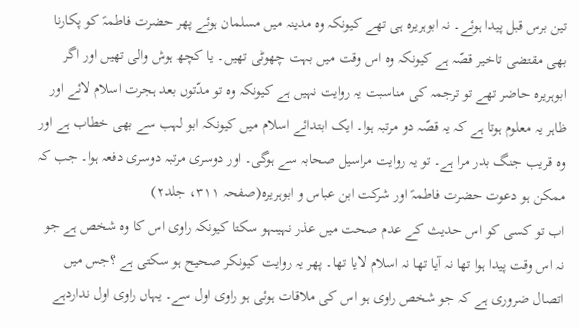تین برس قبل پیدا ہوئے۔ نہ ابوہریرہ ہی تھے کیونکہ وہ مدینہ میں مسلمان ہوئے پھر حضرت فاطمہؑ کو پکارنا بھی مقتضی تاخیر قصّہ ہے کیونکہ وہ اس وقت میں بہت چھوٹی تھیں۔ یا کچھ ہوش والی تھیں اور اگر ابوہریرہ حاضر تھے تو ترجمہ کی مناسبت یہ روایت نہیں ہے کیونکہ وہ تو مدّتوں بعد ہجرت اسلام لائے اور ظاہر یہ معلوم ہوتا ہے کہ یہ قصّہ دو مرتبہ ہوا۔ ایک ابتدائے اسلام میں کیونکہ ابو لہب سے بھی خطاب ہے اور وہ قریب جنگ بدر مرا ہے۔ تو یہ روایت مراسیل صحابہ سے ہوگی۔ اور دوسری مرتبہ دوسری دفعہ ہوا۔ جب کہ ممکن ہو دعوت حضرت فاطمہؑ اور شرکت ابن عباس و ابوہریرہ(صفحہ ۳۱۱، جلد۲)
اب تو کسی کو اس حدیث کے عدم صحت میں عذر نہیںہو سکتا کیونکہ راوی اس کا وہ شخص ہے جو نہ اس وقت پیدا ہوا تھا نہ آیا تھا نہ اسلام لایا تھا۔ پھر یہ روایت کیونکر صحیح ہو سکتی ہے ؟جس میں اتصال ضروری ہے کہ جو شخص راوی ہو اس کی ملاقات ہوئی ہو راوی اول سے۔ یہاں راوی اول نداردہے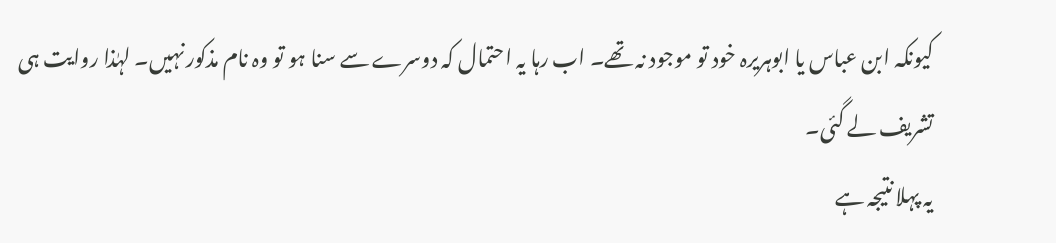کیونکہ ابن عباس یا ابوہریرہ خود تو موجود نہ تھے۔ اب رہا یہ احتمال کہ دوسرے سے سنا ہو تو وہ نام مذکور نہیں۔ لہٰذا روایت ہی تشریف لے گئی۔
یہ پہلا نتیجہ ہے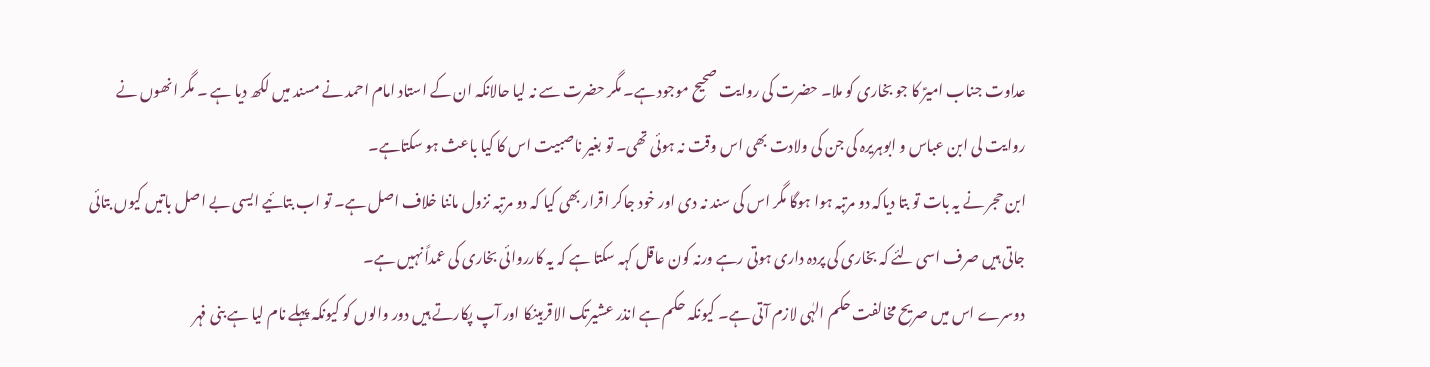عداوت جناب امیرؑ کا جو بخاری کو ملا۔ حضرت کی روایت صحیح موجود ہے۔ مگر حضرت سے نہ لیا حالانکہ ان کے استاد امام احمد نے مسند میں لکھ دیا ہے ۔ مگر انھوں نے روایت لی ابن عباس و ابوہریرہ کی جن کی ولادت بھی اس وقت نہ ہوئی تھی۔ تو بغیر ناصبیت اس کا کیا باعث ہو سکتاہے۔
ابن حجر نے یہ بات تو بتا دیاکہ دو مرتبہ ہوا ہوگا مگر اس کی سند نہ دی اور خود جاکر اقرار بھی کیا کہ دو مرتبہ نزول ماننا خلاف اصل ہے۔ تو اب بتائیے ایسی بے اصل باتیں کیوں بتائی جاتی ہیں صرف اسی لئے کہ بخاری کی پردہ داری ہوتی رہے ورنہ کون عاقل کہہ سکتا ہے کہ یہ کارروائی بخاری کی عمداً نہیں ہے۔
دوسرے اس میں صریح مخالفت حکم الہٰی لازم آتی ہے۔ کیونکہ حکم ہے انذر عشیرتک الاقربینکا اور آپ پکارتے ہیں دور والوں کو کیونکہ پہلے نام لیا ہے بنی فہر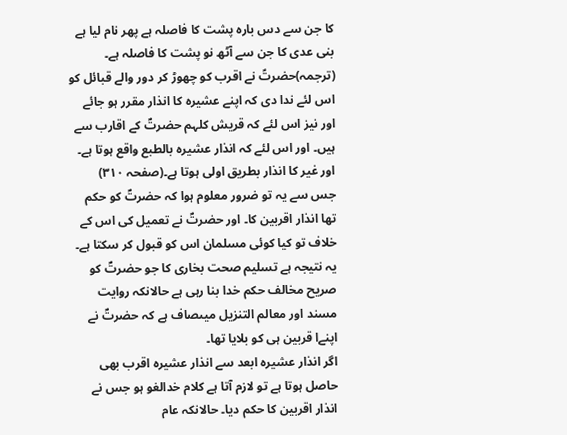کا جن سے دس بارہ پشت کا فاصلہ ہے پھر نام لیا ہے بنی عدی کا جن سے آٹھ نو پشت کا فاصلہ ہے۔
(ترجمہ)حضرتؑ نے اقرب کو چھوڑ کر دور والے قبائل کو اس لئے ندا دی کہ اپنے عشیرہ کا انذار مقرر ہو جائے اور نیز اس لئے کہ قریش کلہم حضرتؐ کے اقارب سے ہیں۔ اور اس لئے کہ انذار عشیرہ بالطبع واقع ہوتا ہے۔ اور غیر کا انذار بطریق اولی ہوتا ہے۔(صفحہ ۳۱۰)
جس سے یہ تو ضرور معلوم ہوا کہ حضرتؐ کو حکم تھا انذار اقربین کا۔ اور حضرتؐ نے تعمیل کی اس کے خلاف تو کیا کوئی مسلمان اس کو قبول کر سکتا ہے۔ یہ نتیجہ ہے تسلیم صحت بخاری کا جو حضرتؐ کو صریح مخالف حکم خدا بنا رہی ہے حالانکہ روایت مسند اور معالم التنزیل میںصاف ہے کہ حضرتؐ نے اپنےا قربین ہی کو بلایا تھا۔
اگر انذار عشیرہ ابعد سے انذار عشیرہ اقرب بھی حاصل ہوتا ہے تو لازم آتا ہے کلام خدالغو ہو جس نے انذار اقربین کا حکم دیا۔ حالانکہ عام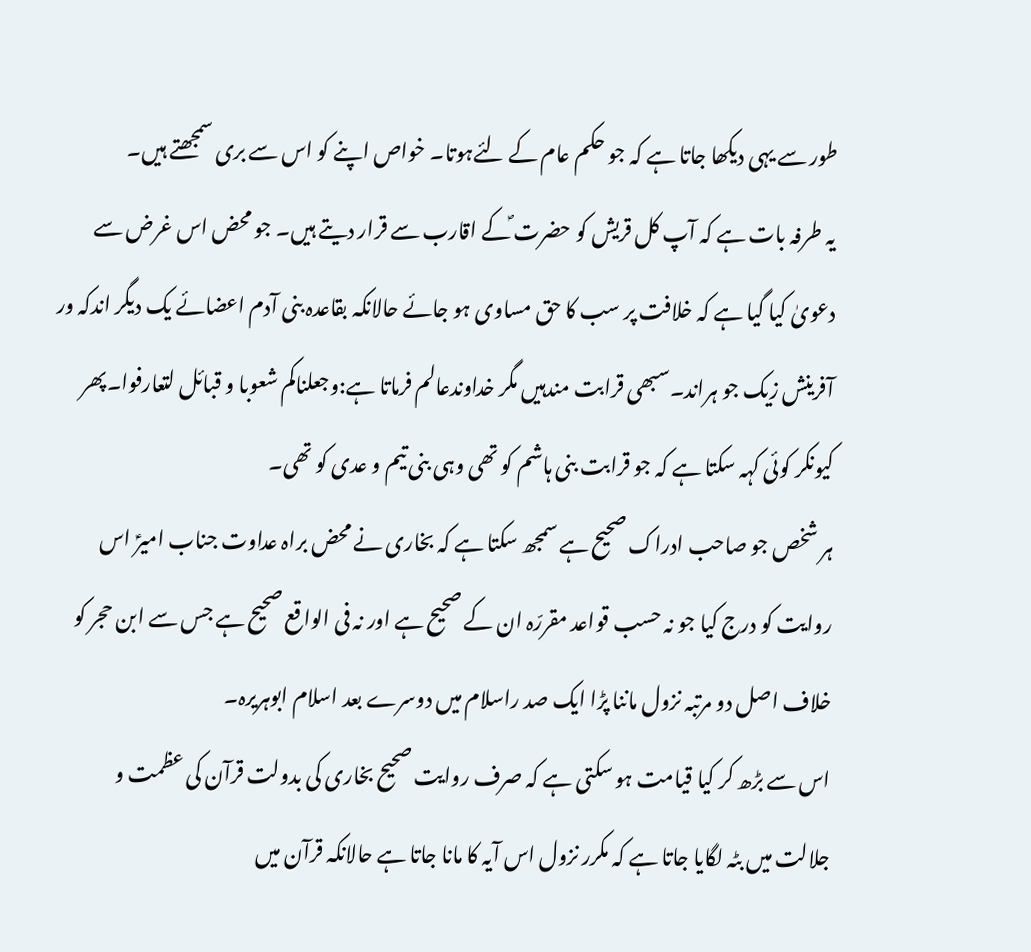طور سے یہی دیکھا جاتا ہے کہ جو حکم عام کے لئےہوتا۔ خواص اپنے کو اس سے بری سمجھتے ہیں۔
یہ طرفہ بات ہے کہ آپ کل قریش کو حضرت ؐکے اقارب سے قرار دیتے ہیں۔ جو محض اس غرض سے دعویٰ کیا گیا ہے کہ خلافت پر سب کا حق مساوی ہو جائے حالانکہ بقاعدہ بنی آدم اعضائے یک دیگر اندکہ ور آفرینش زیک جو ہراند۔سبھی قرابت مندہیں مگر خداوندعالم فرماتا ہے:وجعلناکم شعوبا و قبائل لتعارفوا۔پھر کیونکر کوئی کہہ سکتا ہے کہ جو قرابت بنی ہاشم کو تھی وہی بنی تیم و عدی کو تھی۔
ہر شخص جو صاحب ادراک صحیح ہے سمجھ سکتا ہے کہ بخاری نے محض براہ عداوت جناب امیرؑ اس روایت کو درج کیا جو نہ حسب قواعد مقررّہ ان کے صحیح ہے اور نہ فی الواقع صحیح ہے جس سے ابن حجر کو خلاف اصل دو مرتبہ نزول ماننا پڑا ایک صد راسلام میں دوسرے بعد اسلام ابوہریرہ۔
اس سے بڑھ کر کیا قیامت ہو سکتی ہے کہ صرف روایت صحیح بخاری کی بدولت قرآن کی عظمت و جلالت میں بٹہ لگایا جاتا ہے کہ مکرر نزول اس آیہ کا مانا جاتا ہے حالانکہ قرآن میں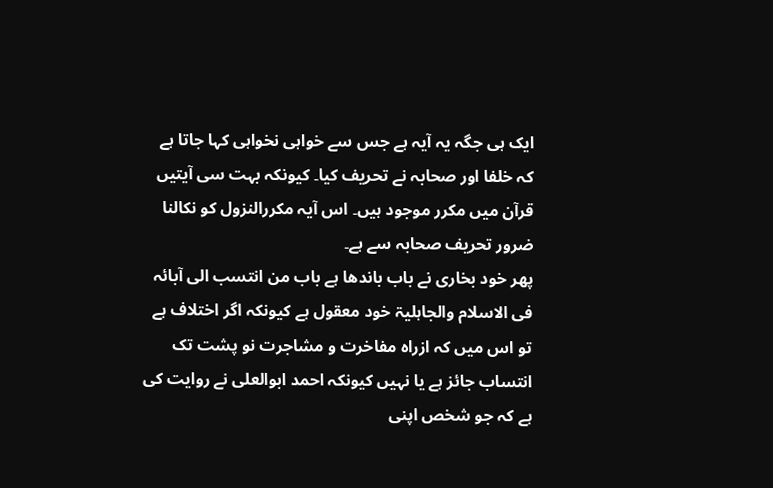ایک ہی جگہ یہ آیہ ہے جس سے خواہی نخواہی کہا جاتا ہے کہ خلفا اور صحابہ نے تحریف کیا۔ کیونکہ بہت سی آیتیں قرآن میں مکرر موجود ہیں۔ اس آیہ مکررالنزول کو نکالنا ضرور تحریف صحابہ سے ہے۔
پھر خود بخاری نے باب باندھا ہے باب من انتسب الی آبائہ فی الاسلام والجاہلیۃ خود معقول ہے کیونکہ اگر اختلاف ہے تو اس میں کہ ازراہ مفاخرت و مشاجرت نو پشت تک انتساب جائز ہے یا نہیں کیونکہ احمد ابوالعلی نے روایت کی ہے کہ جو شخص اپنی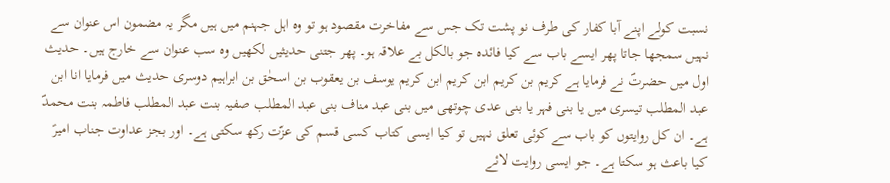نسبت کولے اپنے آبا کفار کی طرف نو پشت تک جس سے مفاخرت مقصود ہو تو وہ اہل جہنم میں ہیں مگر یہ مضمون اس عنوان سے نہیں سمجھا جاتا پھر ایسے باب سے کیا فائدہ جو بالکل بے علاقہ ہو۔ پھر جتنی حدیثیں لکھیں وہ سب عنوان سے خارج ہیں۔ حدیث اول میں حضرتؐ نے فرمایا ہے کریم بن کریم ابن کریم ابن کریم یوسف بن یعقوب بن اسحٰق بن ابراہیم دوسری حدیث میں فرمایا انا ابن عبد المطلب تیسری میں یا بنی فہر یا بنی عدی چوتھی میں بنی عبد مناف بنی عبد المطلب صفیہ بنت عبد المطلب فاطمہ بنت محمدؐ ہے۔ ان کل روایتوں کو باب سے کوئی تعلق نہیں تو کیا ایسی کتاب کسی قسم کی عزّت رکھ سکتی ہے۔ اور بجز عداوت جناب امیرؑ کیا باعث ہو سکتا ہے۔ جو ایسی روایت لائے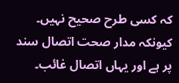کہ کسی طرح صحیح نہیں۔ کیونکہ مدار صحت اتصال سند پر ہے اور یہاں اتصال غائب۔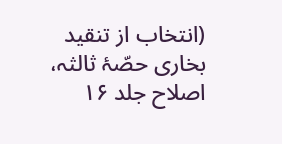(انتخاب از تنقید بخاری حصّۂ ثالثہ، اصلاح جلد ۱۶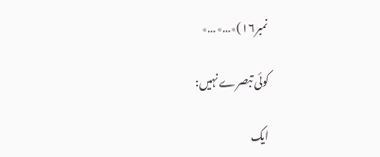نمبر۱۶)٭…٭…٭

کوئی تبصرے نہیں:

ایک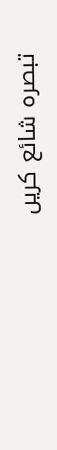تبصرہ شائع کریں